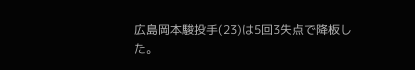広島岡本駿投手(23)は5回3失点で降板した。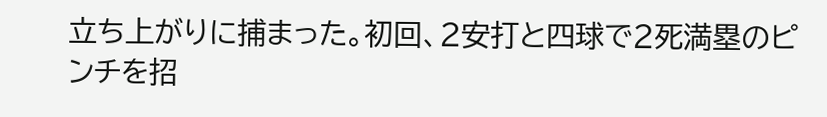立ち上がりに捕まった。初回、2安打と四球で2死満塁のピンチを招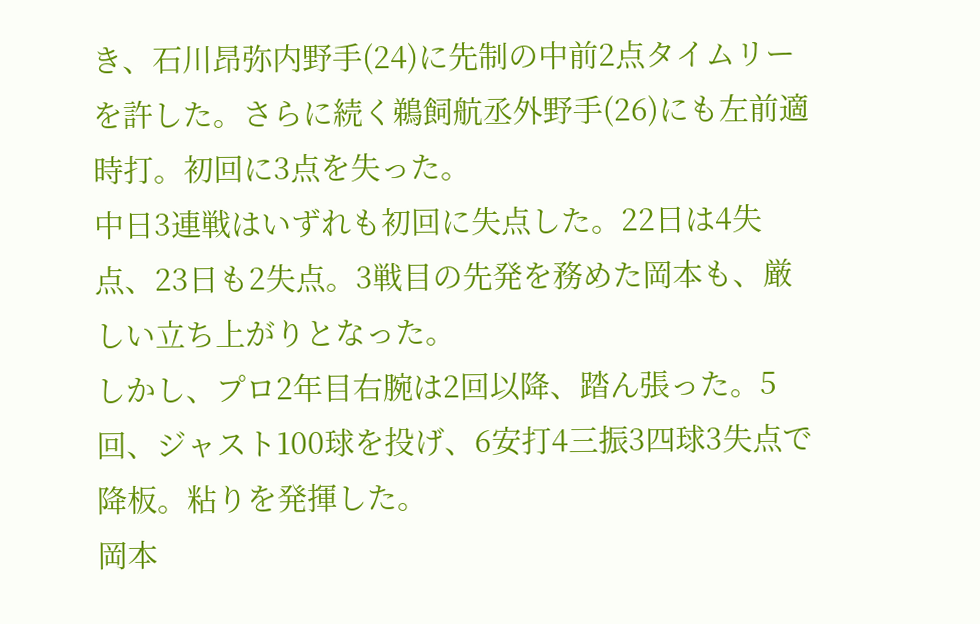き、石川昂弥内野手(24)に先制の中前2点タイムリーを許した。さらに続く鵜飼航丞外野手(26)にも左前適時打。初回に3点を失った。
中日3連戦はいずれも初回に失点した。22日は4失点、23日も2失点。3戦目の先発を務めた岡本も、厳しい立ち上がりとなった。
しかし、プロ2年目右腕は2回以降、踏ん張った。5回、ジャスト100球を投げ、6安打4三振3四球3失点で降板。粘りを発揮した。
岡本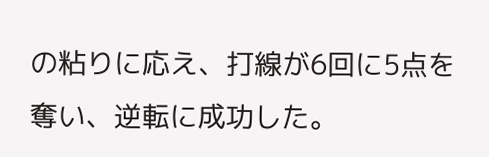の粘りに応え、打線が6回に5点を奪い、逆転に成功した。